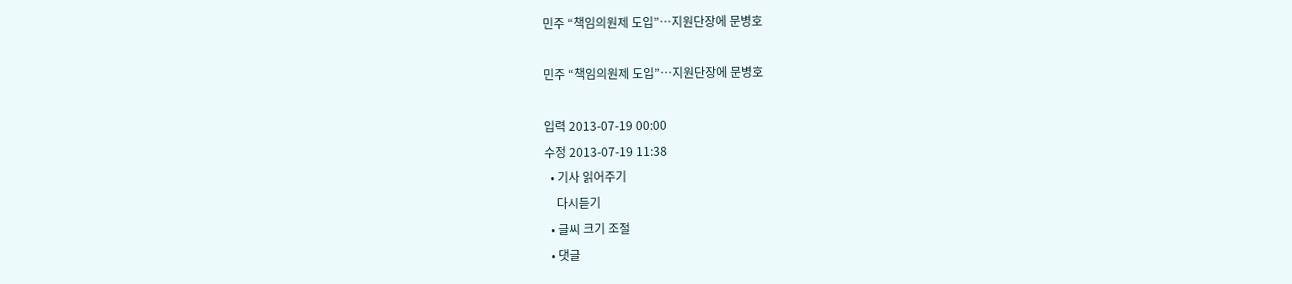민주 “책임의원제 도입”…지원단장에 문병호

민주 “책임의원제 도입”…지원단장에 문병호

입력 2013-07-19 00:00
수정 2013-07-19 11:38
  • 기사 읽어주기
    다시듣기
  • 글씨 크기 조절
  • 댓글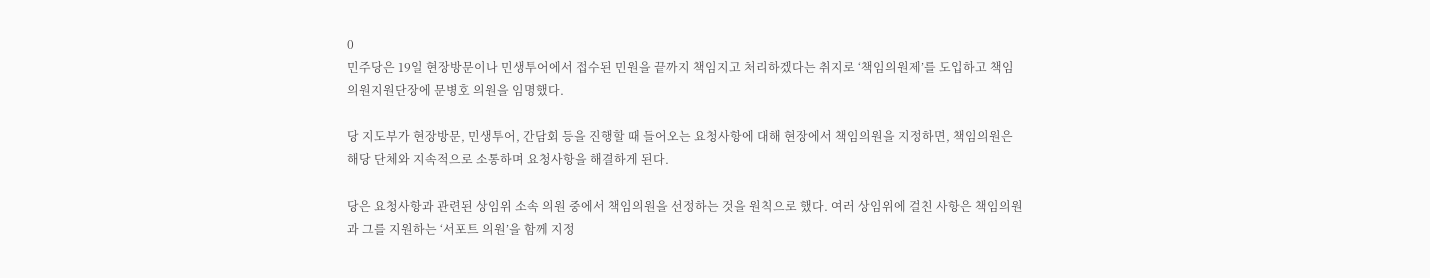0
민주당은 19일 현장방문이나 민생투어에서 접수된 민원을 끝까지 책임지고 처리하겠다는 취지로 ‘책임의원제’를 도입하고 책임의원지원단장에 문병호 의원을 임명했다.

당 지도부가 현장방문, 민생투어, 간담회 등을 진행할 때 들어오는 요청사항에 대해 현장에서 책임의원을 지정하면, 책임의원은 해당 단체와 지속적으로 소통하며 요청사항을 해결하게 된다.

당은 요청사항과 관련된 상임위 소속 의원 중에서 책임의원을 선정하는 것을 원칙으로 했다. 여러 상임위에 걸친 사항은 책임의원과 그를 지원하는 ‘서포트 의원’을 함께 지정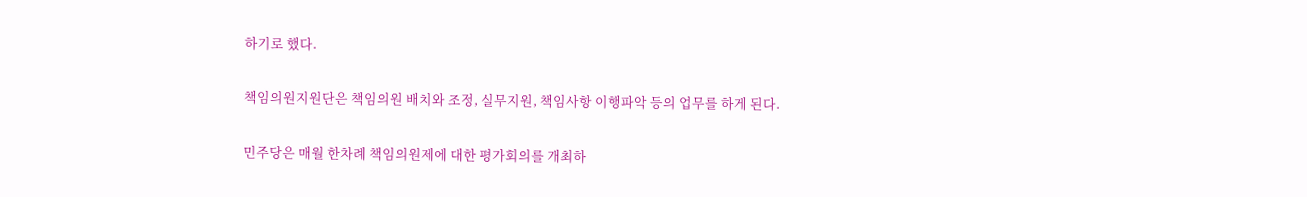하기로 했다.

책임의원지원단은 책임의원 배치와 조정, 실무지원, 책임사항 이행파악 등의 업무를 하게 된다.

민주당은 매월 한차례 책임의원제에 대한 평가회의를 개최하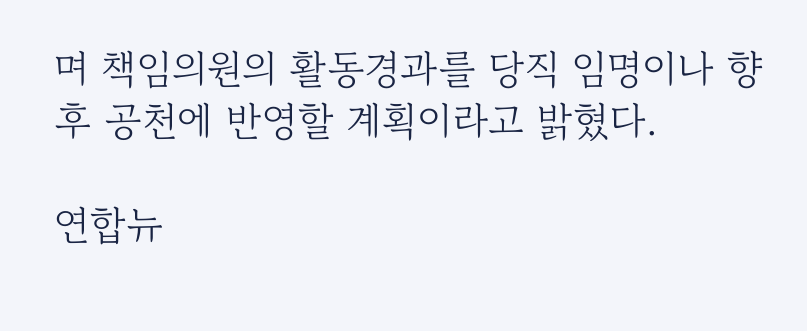며 책임의원의 활동경과를 당직 임명이나 향후 공천에 반영할 계획이라고 밝혔다.

연합뉴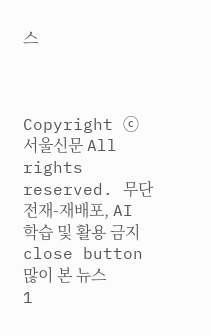스



Copyright ⓒ 서울신문 All rights reserved. 무단 전재-재배포, AI 학습 및 활용 금지
close button
많이 본 뉴스
1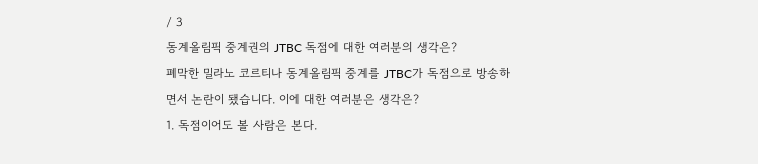/ 3
동계올림픽 중계권의 JTBC 독점에 대한 여러분의 생각은?
폐막한 밀라노 코르티나 동계올림픽 중계를 JTBC가 독점으로 방송하면서 논란이 됐습니다. 이에 대한 여러분은 생각은?
1. 독점이어도 볼 사람은 본다.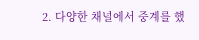2. 다양한 채널에서 중계를 했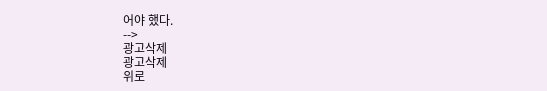어야 했다.
-->
광고삭제
광고삭제
위로